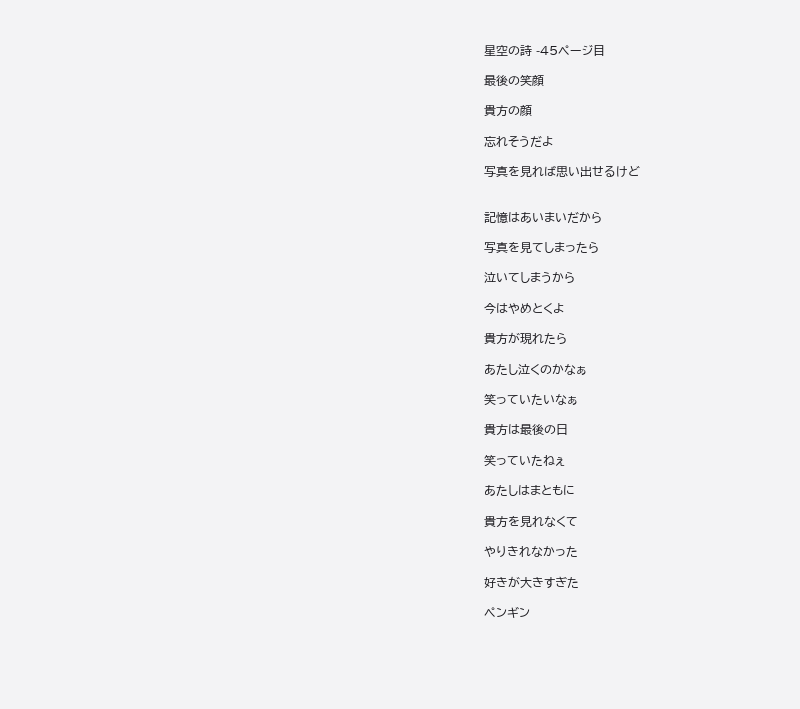星空の詩 -45ページ目

最後の笑顔

貴方の顔

忘れそうだよ

写真を見れば思い出せるけど


記憶はあいまいだから

写真を見てしまったら

泣いてしまうから

今はやめとくよ

貴方が現れたら

あたし泣くのかなぁ

笑っていたいなぁ

貴方は最後の日

笑っていたねぇ

あたしはまともに

貴方を見れなくて

やりきれなかった

好きが大きすぎた

ペンギン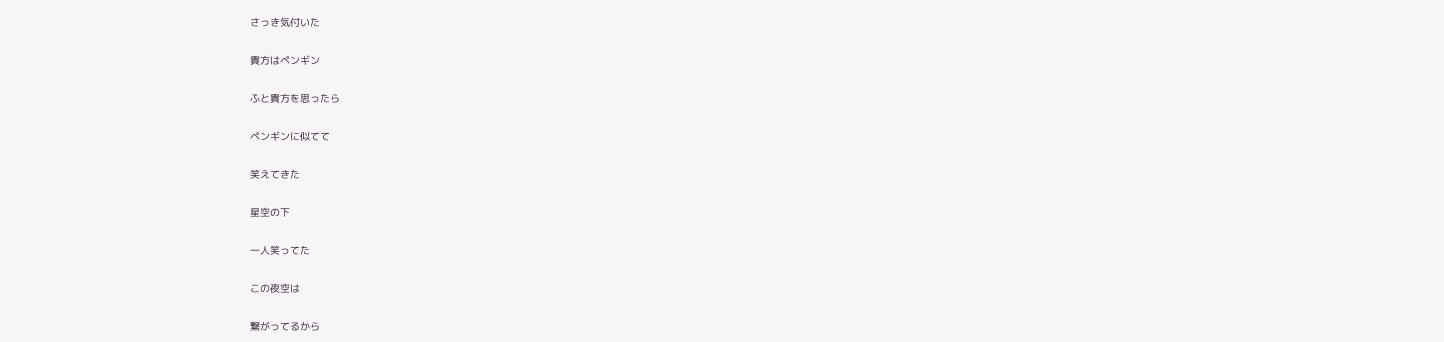さっき気付いた

貴方はペンギン

ふと貴方を思ったら

ペンギンに似てて

笑えてきた

星空の下

一人笑ってた

この夜空は

繋がってるから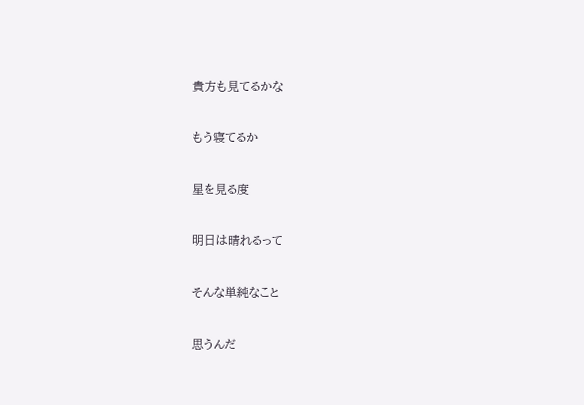貴方も見てるかな

もう寝てるか

星を見る度

明日は晴れるって

そんな単純なこと

思うんだ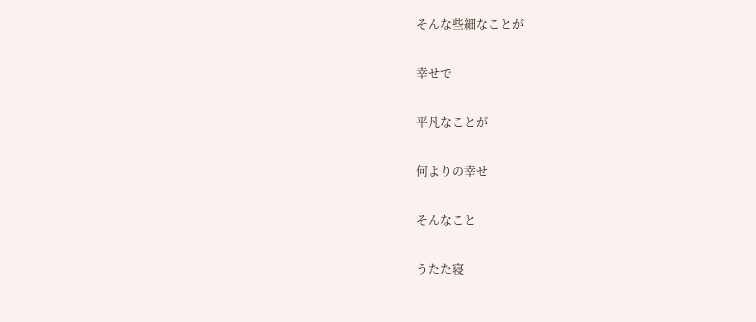そんな些細なことが

幸せで

平凡なことが

何よりの幸せ

そんなこと

うたた寝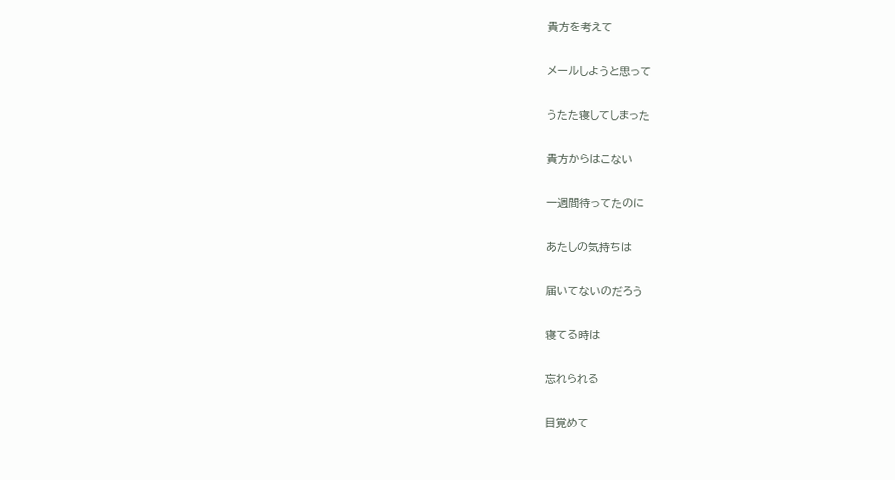貴方を考えて

メールしようと思って

うたた寝してしまった

貴方からはこない

一週間待ってたのに

あたしの気持ちは

届いてないのだろう

寝てる時は

忘れられる

目覚めて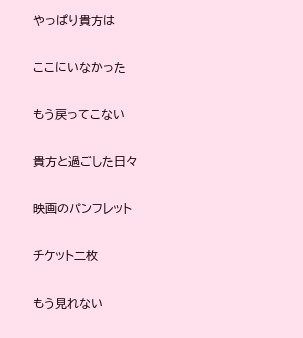やっぱり貴方は

ここにいなかった

もう戻ってこない

貴方と過ごした日々

映画のパンフレット

チケット二枚

もう見れない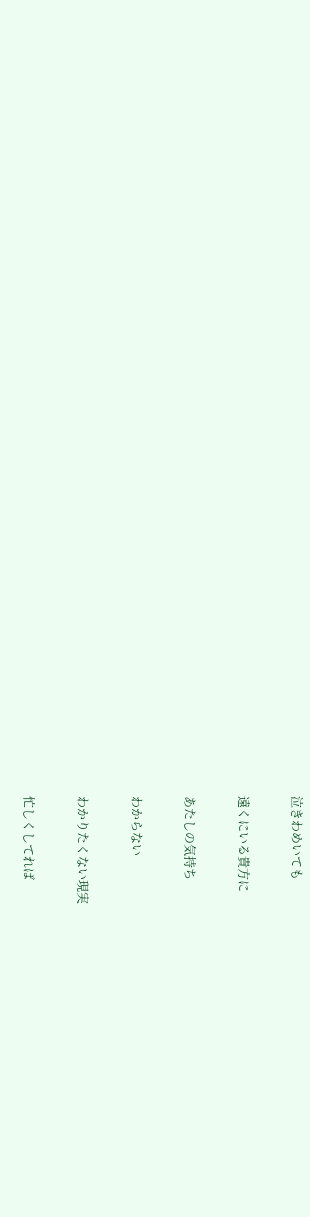泣きわめいても

遠くにいる貴方に

あたしの気持ち

わからない

わかりたくない現実

忙しくしてれば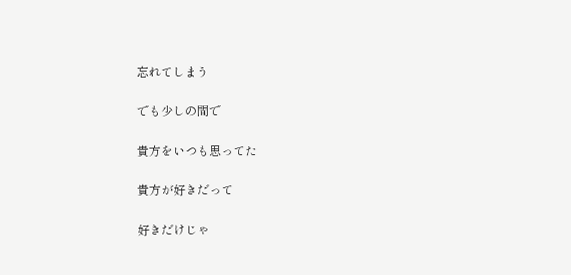忘れてしまう

でも少しの間で

貴方をいつも思ってた

貴方が好きだって

好きだけじゃ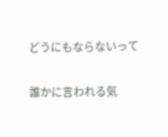どうにもならないって

誰かに言われる気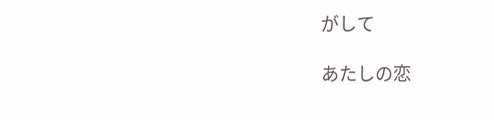がして

あたしの恋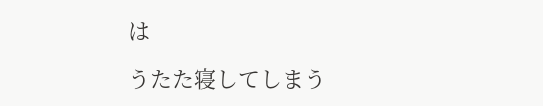は

うたた寝してしまう